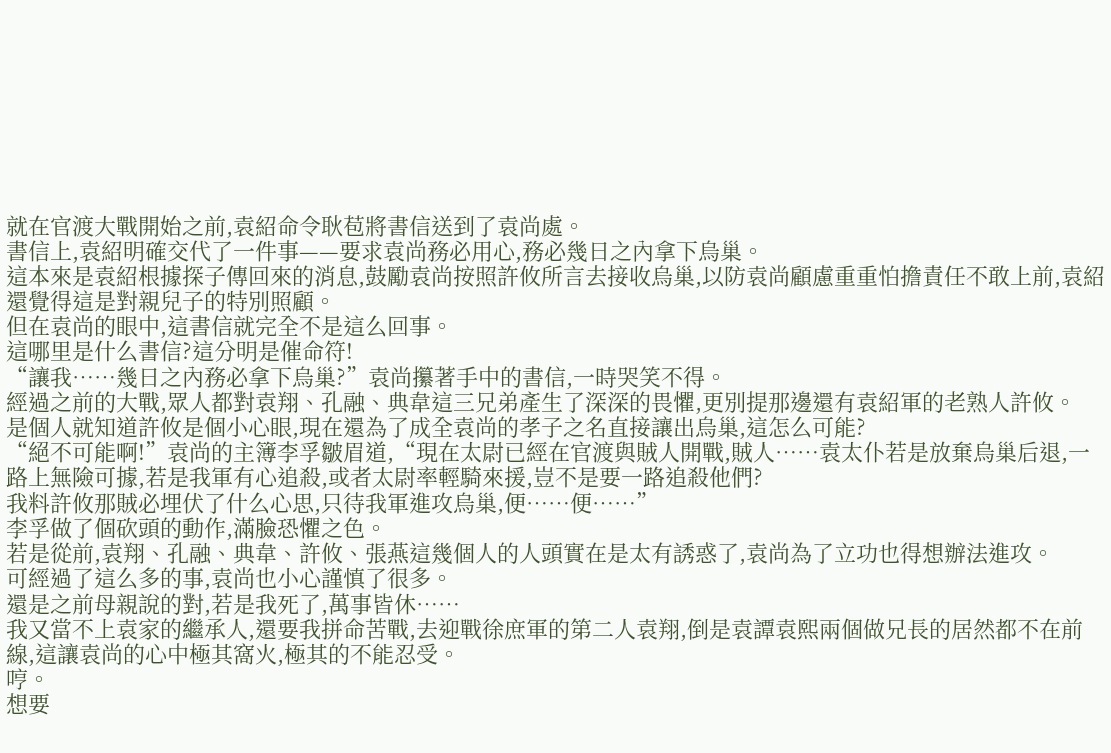就在官渡大戰開始之前,袁紹命令耿苞將書信送到了袁尚處。
書信上,袁紹明確交代了一件事——要求袁尚務必用心,務必幾日之內拿下烏巢。
這本來是袁紹根據探子傳回來的消息,鼓勵袁尚按照許攸所言去接收烏巢,以防袁尚顧慮重重怕擔責任不敢上前,袁紹還覺得這是對親兒子的特別照顧。
但在袁尚的眼中,這書信就完全不是這么回事。
這哪里是什么書信?這分明是催命符!
“讓我……幾日之內務必拿下烏巢?”袁尚攥著手中的書信,一時哭笑不得。
經過之前的大戰,眾人都對袁翔、孔融、典韋這三兄弟產生了深深的畏懼,更別提那邊還有袁紹軍的老熟人許攸。
是個人就知道許攸是個小心眼,現在還為了成全袁尚的孝子之名直接讓出烏巢,這怎么可能?
“絕不可能啊!”袁尚的主簿李孚皺眉道,“現在太尉已經在官渡與賊人開戰,賊人……袁太仆若是放棄烏巢后退,一路上無險可據,若是我軍有心追殺,或者太尉率輕騎來援,豈不是要一路追殺他們?
我料許攸那賊必埋伏了什么心思,只待我軍進攻烏巢,便……便……”
李孚做了個砍頭的動作,滿臉恐懼之色。
若是從前,袁翔、孔融、典韋、許攸、張燕這幾個人的人頭實在是太有誘惑了,袁尚為了立功也得想辦法進攻。
可經過了這么多的事,袁尚也小心謹慎了很多。
還是之前母親說的對,若是我死了,萬事皆休……
我又當不上袁家的繼承人,還要我拼命苦戰,去迎戰徐庶軍的第二人袁翔,倒是袁譚袁熙兩個做兄長的居然都不在前線,這讓袁尚的心中極其窩火,極其的不能忍受。
哼。
想要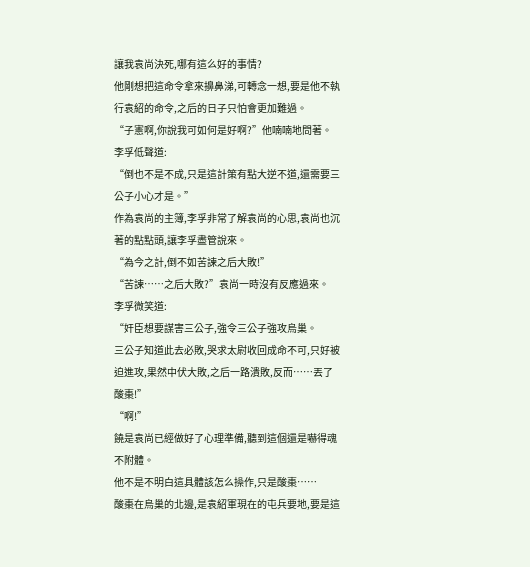讓我袁尚決死,哪有這么好的事情?
他剛想把這命令拿來擤鼻涕,可轉念一想,要是他不執行袁紹的命令,之后的日子只怕會更加難過。
“子憲啊,你說我可如何是好啊?”他喃喃地問著。
李孚低聲道:
“倒也不是不成,只是這計策有點大逆不道,還需要三公子小心才是。”
作為袁尚的主簿,李孚非常了解袁尚的心思,袁尚也沉著的點點頭,讓李孚盡管說來。
“為今之計,倒不如苦諫之后大敗!”
“苦諫……之后大敗?”袁尚一時沒有反應過來。
李孚微笑道:
“奸臣想要謀害三公子,強令三公子強攻烏巢。
三公子知道此去必敗,哭求太尉收回成命不可,只好被迫進攻,果然中伏大敗,之后一路潰敗,反而……丟了酸棗!”
“啊!”
饒是袁尚已經做好了心理準備,聽到這個還是嚇得魂不附體。
他不是不明白這具體該怎么操作,只是酸棗……
酸棗在烏巢的北邊,是袁紹軍現在的屯兵要地,要是這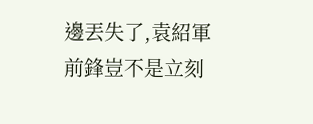邊丟失了,袁紹軍前鋒豈不是立刻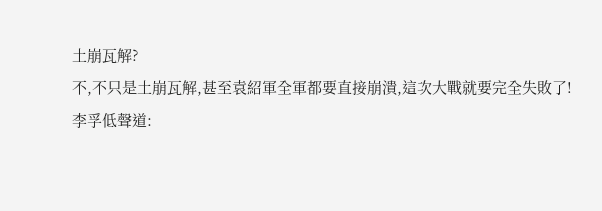土崩瓦解?
不,不只是土崩瓦解,甚至袁紹軍全軍都要直接崩潰,這次大戰就要完全失敗了!
李孚低聲道: